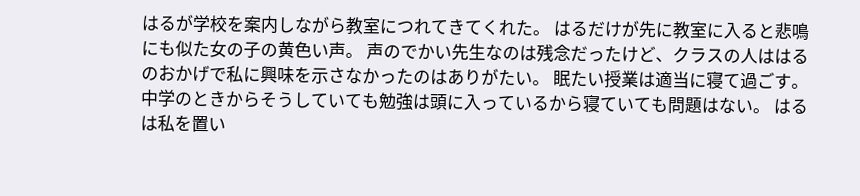はるが学校を案内しながら教室につれてきてくれた。 はるだけが先に教室に入ると悲鳴にも似た女の子の黄色い声。 声のでかい先生なのは残念だったけど、クラスの人ははるのおかげで私に興味を示さなかったのはありがたい。 眠たい授業は適当に寝て過ごす。 中学のときからそうしていても勉強は頭に入っているから寝ていても問題はない。 はるは私を置い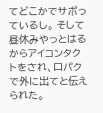てどこかでサボっているし。 そして昼休みやっとはるからアイコンタクトをされ、口パクで外に出てと伝えられた。